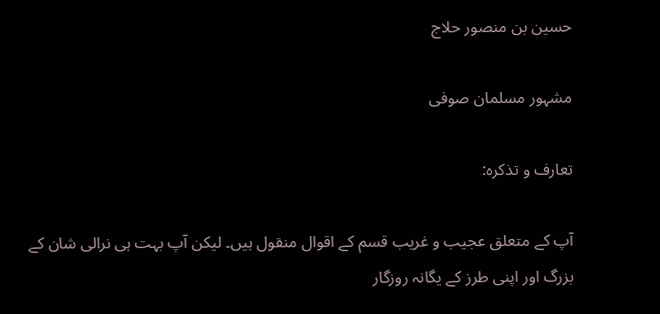حسین بن منصور حلاج

مشہور مسلمان صوفی

تعارف و تذکرہ:

آپ کے متعلق عجیب و غریب قسم کے اقوال منقول ہیں۔ لیکن آپ بہت ہی نرالی شان کے بزرگ اور اپنی طرز کے یگانہ روزگار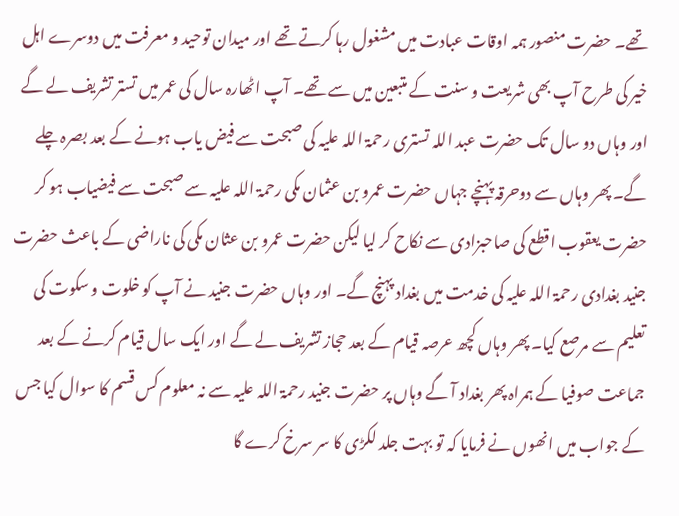تھے۔ حضرت منصور ہمہ اوقات عبادت میں مشغول رہا کرتے تھے اور میدان توحید و معرفت میں دوسرے اہل خیر کی طرح آپ بھی شریعت و سنت کے متبعین میں سے تھے۔ آپ اٹھارہ سال کی عمر میں تستر تشریف لے گے اور وہاں دو سال تک حضرت عبد اللہ تستری رحمۃ اللہ علیہ کی صبحت سے فیض یاب ہونے کے بعد بصرہ چلے گے۔ پھر وہاں سے دوحرقہ پہنچے جہاں حضرت عمرو بن عثمان مکی رحمۃ اللہ علیہ سے صبحت سے فیضیاب ہو کر حضرت یعقوب اقطع کی صاحبزادی سے نکاح کر لیا لیکن حضرت عمرو بن عثان مکی کی ناراضی کے باعث حضرت جنید بغدادی رحمۃ اللہ علیہ کی خدمت میں بغداد پہنچ گے۔ اور وہاں حضرت جنید نے آپ کو خلوت و سکوت کی تعلیم سے مرصع کیا۔ پھر وہاں کچھ عرصہ قیام کے بعد حجاز تشریف لے گے اور ایک سال قیام کرنے کے بعد جماعت صوفیا کے ہمراہ پھر بغداد آ گے وہاں پر حضرت جنید رحمۃ اللہ علیہ سے نہ معلوم کس قسم کا سوال کیا جس کے جواب میں انھوں نے فرمایا کہ تو بہت جلد لکڑی کا سر سرخ کرے گا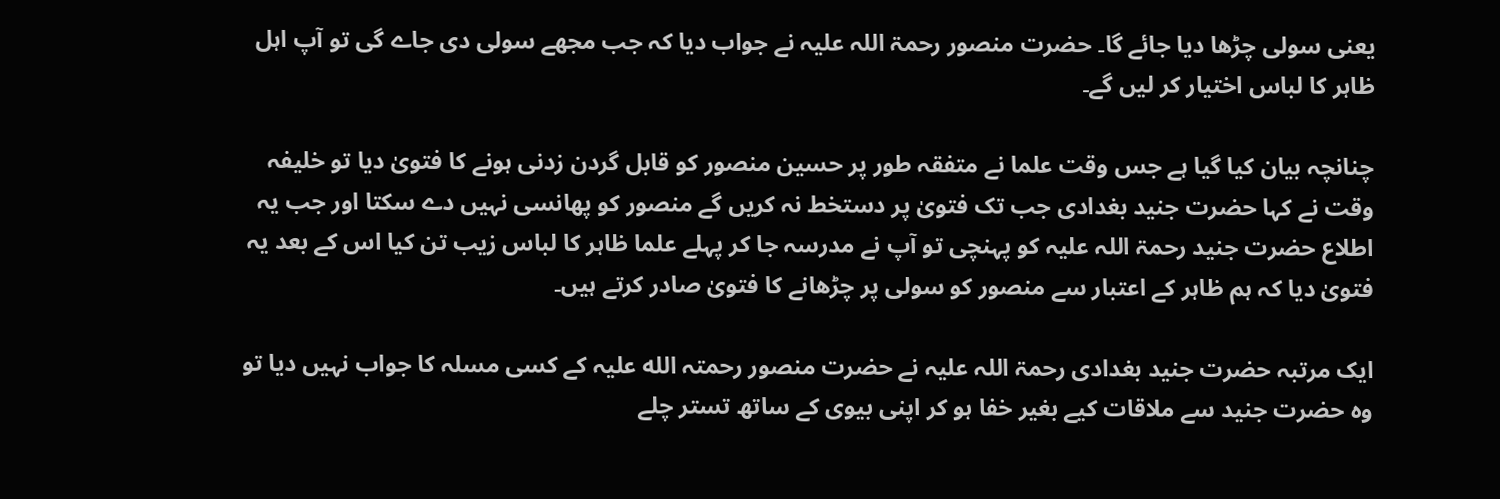یعنی سولی چڑھا دیا جائے گا۔ حضرت منصور رحمۃ اللہ علیہ نے جواب دیا کہ جب مجھے سولی دی جاے گی تو آپ اہل ظاہر کا لباس اختیار کر لیں گے۔

چنانچہ بیان کیا گیا ہے جس وقت علما نے متفقہ طور پر حسین منصور کو قابل گردن زدنی ہونے کا فتویٰ دیا تو خلیفہ وقت نے کہا حضرت جنید بغدادی جب تک فتویٰ پر دستخط نہ کریں گے منصور کو پھانسی نہیں دے سکتا اور جب یہ اطلاع حضرت جنید رحمۃ اللہ علیہ کو پہنچی تو آپ نے مدرسہ جا کر پہلے علما ظاہر کا لباس زیب تن کیا اس کے بعد یہ فتویٰ دیا کہ ہم ظاہر کے اعتبار سے منصور کو سولی پر چڑھانے کا فتویٰ صادر کرتے ہیں۔

ایک مرتبہ حضرت جنید بغدادی رحمۃ اللہ علیہ نے حضرت منصور رحمتہ الله علیہ کے کسی مسلہ کا جواب نہیں دیا تو وہ حضرت جنید سے ملاقات کیے بغیر خفا ہو کر اپنی بیوی کے ساتھ تستر چلے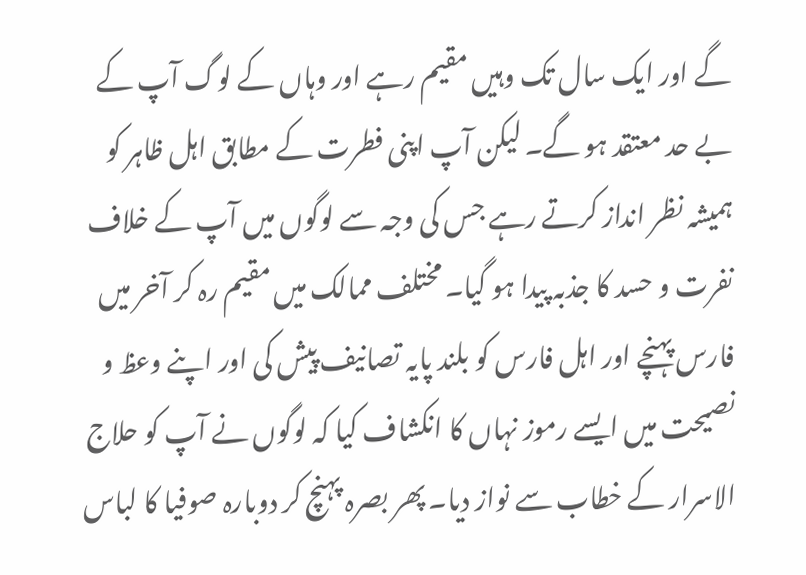گے اور ایک سال تک وہیں مقیم رہے اور وہاں کے لوگ آپ کے بے حد معتقد ہو گے۔ لیکن آپ اپنی فطرت کے مطابق اہل ظاہر کو ہمیشہ نظر انداز کرتے رہے جس کی وجہ سے لوگوں میں آپ کے خلاف نفرت و حسد کا جذبہ پیدا ہو گیا۔ مختلف ممالک میں مقیم رہ کر آخر میں فارس پہنچے اور اہل فارس کو بلند پایہ تصانیف پیش کی اور اپنے وعظ و نصیحت میں ایسے رموز نہاں کا انکشاف کیا کہ لوگوں نے آپ کو حلاج الاسرار کے خطاب سے نواز دیا۔ پھر بصرہ پہنچ کر دوبارہ صوفیا کا لباس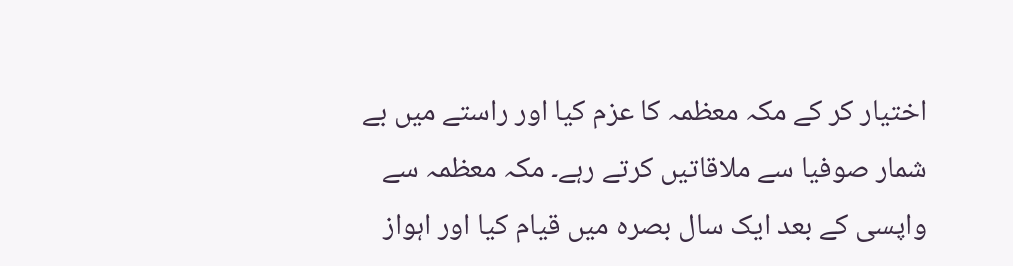اختیار کر کے مکہ معظمہ کا عزم کیا اور راستے میں بے شمار صوفیا سے ملاقاتیں کرتے رہے۔ مکہ معظمہ سے واپسی کے بعد ایک سال بصرہ میں قیام کیا اور اہواز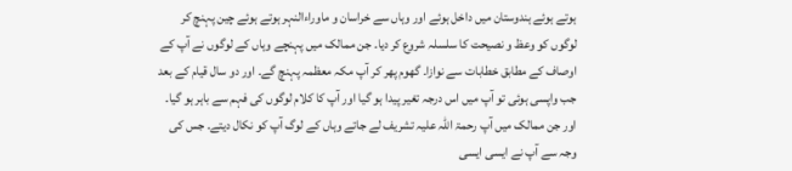ہوتے ہوئے ہندوستان میں داخل ہوئے اور وہاں سے خراسان و ماوراءالنہر ہوتے ہوئے چین پہنچ کر لوگوں کو وعظ و نصیحت کا سلسلہ شروع کر دیا۔ جن ممالک میں پہنچے وہاں کے لوگوں نے آپ کے اوصاف کے مطابق خطابات سے نوازا۔ گھوم پھر کر آپ مکہ معظمہ پہنچ گے۔ اور دو سال قیام کے بعد جب واپسی ہوئی تو آپ میں اس درجہ تغیر پیدا ہو گیا اور آپ کا کلام لوگوں کی فہم سے باہر ہو گیا۔ اور جن ممالک میں آپ رحمۃ اللہ علیہ تشریف لے جاتے وہاں کے لوگ آپ کو نکال دیتے۔ جس کی وجہ سے آپ نے ایسی ایسی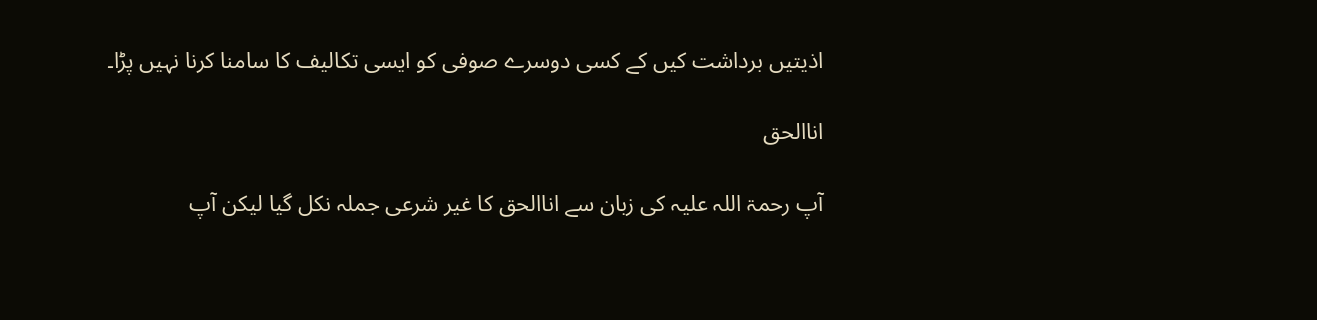اذیتیں برداشت کیں کے کسی دوسرے صوفی کو ایسی تکالیف کا سامنا کرنا نہیں پڑا۔

اناالحق

آپ رحمۃ اللہ علیہ کی زبان سے اناالحق کا غیر شرعی جملہ نکل گیا لیکن آپ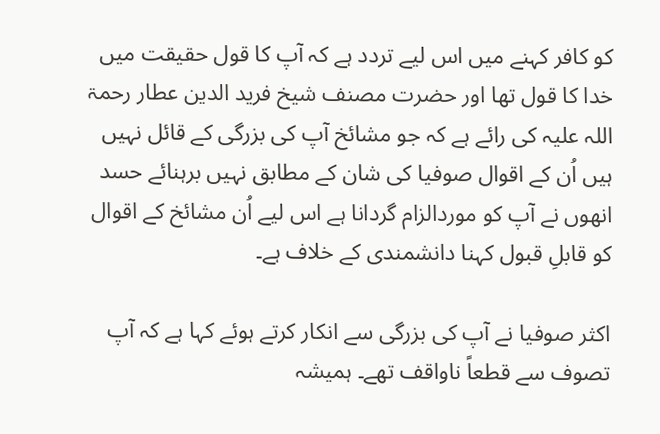کو کافر کہنے میں اس لیے تردد ہے کہ آپ کا قول حقیقت میں خدا کا قول تھا اور حضرت مصنف شیخ فرید الدین عطار رحمۃ اللہ علیہ کی رائے ہے کہ جو مشائخ آپ کی بزرگی کے قائل نہیں ہیں اُن کے اقوال صوفیا کی شان کے مطابق نہیں برہنائے حسد انھوں نے آپ کو موردالزام گردانا ہے اس لیے اُن مشائخ کے اقوال کو قابلِ قبول کہنا دانشمندی کے خلاف ہے۔

اکثر صوفیا نے آپ کی بزرگی سے انکار کرتے ہوئے کہا ہے کہ آپ تصوف سے قطعاً ناواقف تھے۔ ہمیشہ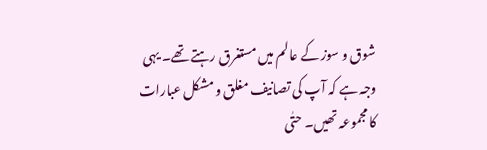شوق و سوز کے عالم میں مستغرق رہتے تھے۔ یہی وجہ ہے کہ آپ کی تصانیف مغلق و مشکل عبارات کا مجموعہ تھیں۔ حتٰی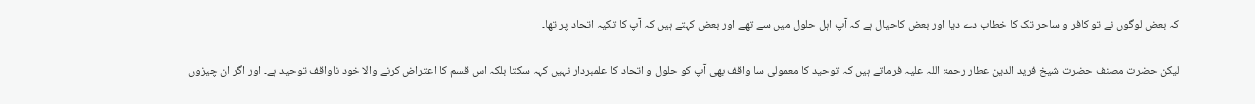کہ بعض لوگوں نے تو کافر و ساحر تک کا خطاب دے دیا اور بعض کاحیال ہے کہ آپ اہل حلول میں سے تھے اور بعض کہتے ہیں کہ آپ کا تکیہ اتحاد پر تھا۔

لیکن حضرت مصنف حضرت شیخ فرید الدین عطار رحمۃ اللہ علیہ فرماتے ہیں کہ توحید کا معمولی سا واقف بھی آپ کو حلول و اتحاد کا علمبردار نہیں کہہ سکتا بلکہ اس قسم کا اعتراض کرنے والا خود ناواقف توحید ہے۔ اور اگر ان چیزوں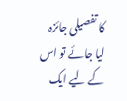کا تفصیلی جائزہ لیا جائے تو اس کے لیے ایک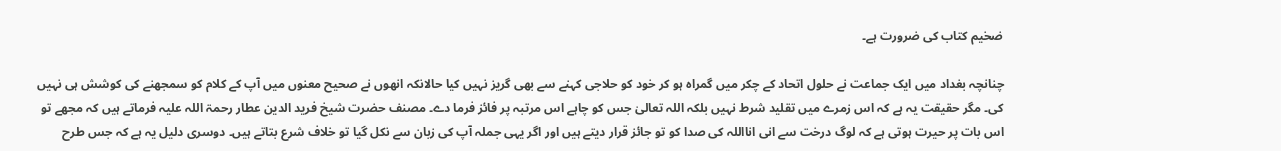ضخیم کتاب کی ضرورت ہے۔

چنانچہ بغداد میں ایک جماعت نے حلول اتحاد کے چکر میں گمراہ ہو کر خود کو حلاجی کہنے سے بھی گریز نہیں کیا حالانکہ انھوں نے صحیح معنوں میں آپ کے کلام کو سمجھنے کی کوشش ہی نہیں کی۔ مگر حقیقت یہ ہے کہ اس زمرے میں تقلید شرط نہیں بلکہ اللہ تعالیٰ جس کو چاہے اس مرتبہ پر فائز فرما دے۔ مصنف حضرت شیخ فرید الدین عطار رحمۃ اللہ علیہ فرماتے ہیں کہ مجھے تو اس بات پر حیرت ہوتی ہے کہ لوگ درخت سے انی انااللہ کی صدا کو تو جائز قرار دیتے ہیں اور اگر یہی جملہ آپ کی زبان سے نکل گیا تو خلاف شرع بتاتے ہیں۔ دوسری دلیل یہ ہے کہ جس طرح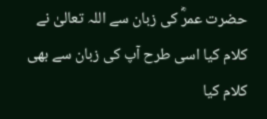حضرت عمرؓ کی زبان سے اللہ تعالیٰ نے کلام کیا اسی طرح آپ کی زبان سے بھی کلام کیا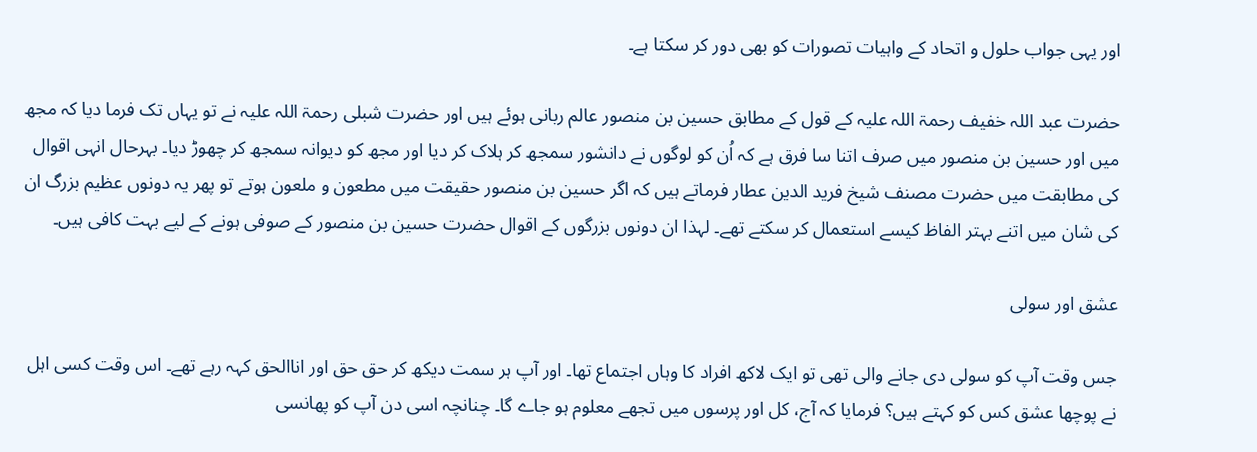اور یہی جواب حلول و اتحاد کے واہیات تصورات کو بھی دور کر سکتا ہے۔

حضرت عبد اللہ خفیف رحمۃ اللہ علیہ کے قول کے مطابق حسین بن منصور عالم ربانی ہوئے ہیں اور حضرت شبلی رحمۃ اللہ علیہ نے تو یہاں تک فرما دیا کہ مجھ میں اور حسین بن منصور میں صرف اتنا سا فرق ہے کہ اُن کو لوگوں نے دانشور سمجھ کر ہلاک کر دیا اور مجھ کو دیوانہ سمجھ کر چھوڑ دیا۔ بہرحال انہی اقوال کی مطابقت میں حضرت مصنف شیخ فرید الدین عطار فرماتے ہیں کہ اگر حسین بن منصور حقیقت میں مطعون و ملعون ہوتے تو پھر یہ دونوں عظیم بزرگ ان کی شان میں اتنے بہتر الفاظ کیسے استعمال کر سکتے تھے۔ لہذا ان دونوں بزرگوں کے اقوال حضرت حسین بن منصور کے صوفی ہونے کے لیے بہت کافی ہیں۔

عشق اور سولی

جس وقت آپ کو سولی دی جانے والی تھی تو ایک لاکھ افراد کا وہاں اجتماع تھا۔ اور آپ ہر سمت دیکھ کر حق حق اور اناالحق کہہ رہے تھے۔ اس وقت کسی اہل نے پوچھا عشق کس کو کہتے ہیں؟ فرمایا کہ آج، کل اور پرسوں میں تجھے معلوم ہو جاے گا۔ چنانچہ اسی دن آپ کو پھانسی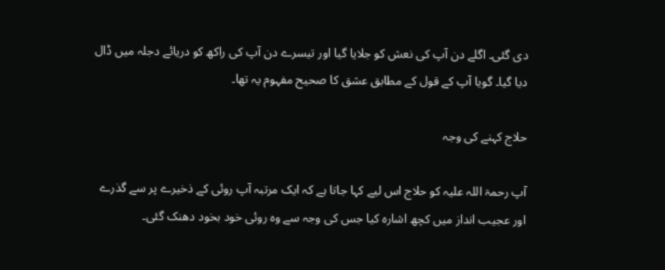دی گئی۔ اگلے دن آپ کی نعش کو جلایا گیا اور تیسرے دن آپ کی راکھ کو دریائے دجلہ میں ڈال دیا گیا۔ گویا آپ کے قول کے مطابق عشق کا صحیح مفہوم یہ تھا۔

حلاج کہنے کی وجہ

آپ رحمۃ اللہ علیہ کو حلاج اس لیے کہا جاتا ہے کہ ایک مرتبہ آپ روئی کے ذخیرے پر سے گذرے اور عجیب انداز میں کچھ اشارہ کیا جس کی وجہ سے وہ روئی خود بخود دھنک گئی۔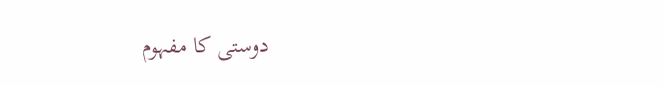دوستی کا مفہوم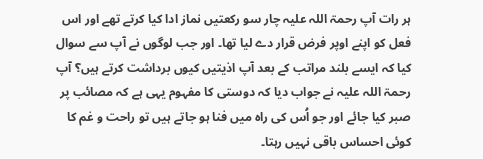ہر رات آپ رحمۃ اللہ علیہ چار سو رکعتیں نماز ادا کیا کرتے تھے اور اس فعل کو اپنے اوپر فرض قرار دے لیا تھا۔ اور جب لوگوں نے آپ سے سوال کیا کہ ایسے بلند مراتب کے بعد آپ اذیتیں کیوں برداشت کرتے ہیں؟ آپ رحمۃ اللہ علیہ نے جواب دیا کہ دوستی کا مفہوم یہی ہے کہ مصائب پر صبر کیا جائے اور جو اُس کی راہ میں فنا ہو جاتے ہیں تو راحت و غم کا کوئی احساس باقی نہیں رہتا۔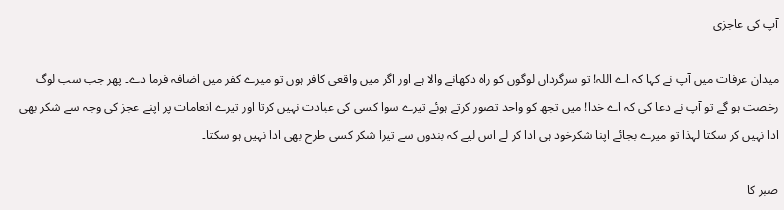آپ کی عاجزی

میدان عرفات میں آپ نے کہا کہ اے اللہ! تو سرگرداں لوگوں کو راہ دکھانے والا ہے اور اگر میں واقعی کافر ہوں تو میرے کفر میں اضافہ فرما دے۔ پھر جب سب لوگ رخصت ہو گے تو آپ نے دعا کی کہ اے خدا! میں تجھ کو واحد تصور کرتے ہوئے تیرے سوا کسی کی عبادت نہیں کرتا اور تیرے انعامات پر اپنے عجز کی وجہ سے شکر بھی ادا نہیں کر سکتا لہذا تو میرے بجائے اپنا شکرخود ہی ادا کر لے اس لیے کہ بندوں سے تیرا شکر کسی طرح بھی ادا نہیں ہو سکتا۔

صبر کا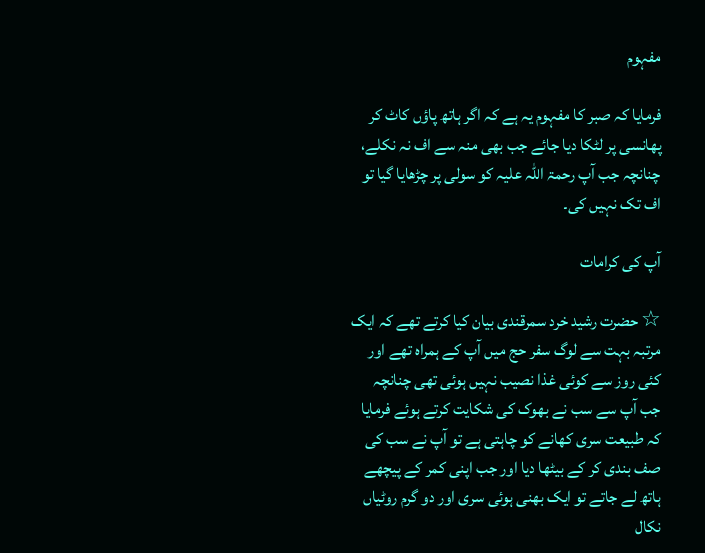مفہوم

فرمایا کہ صبر کا مفہوم یہ ہے کہ اگر ہاتھ پاؤں کاٹ کر پھانسی پر لٹکا دیا جائے جب بھی منہ سے اف نہ نکلے، چنانچہ جب آپ رحمۃ اللہ علیہ کو سولی پر چڑھایا گیا تو اف تک نہیں کی۔

آپ کی کرامات

☆ حضرت رشید خرد سمرقندی بیان کیا کرتے تھے کہ ایک مرتبہ بہت سے لوگ سفر حج میں آپ کے ہمراہ تھے اور کئی روز سے کوئی غذا نصیب نہیں ہوئی تھی چنانچہ جب آپ سے سب نے بھوک کی شکایت کرتے ہوئے فرمایا کہ طبیعت سری کھانے کو چاہتی ہے تو آپ نے سب کی صف بندی کر کے بیٹھا دیا اور جب اپنی کمر کے پیچھے ہاتھ لے جاتے تو ایک بھنی ہوئی سری اور دو گرم روٹیاں نکال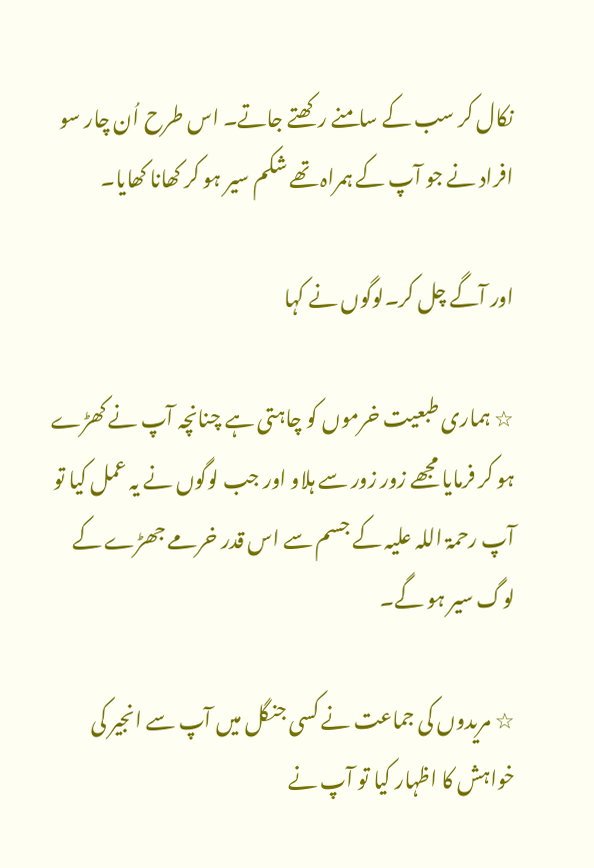نکال کر سب کے سامنے رکھتے جاتے۔ اس طرح اُن چار سو افراد نے جو آپ کے ہمراہ تھے شکم سیر ہو کر کھانا کھایا۔

اور آگے چل کر۔لوگوں نے کہا

☆ ہماری طبعیت خرموں کو چاہتی ہے چنانچہ آپ نے کھڑے ہو کر فرمایا مجھے زور زور سے ہلاو اور جب لوگوں نے یہ عمل کیا تو آپ رحمۃ اللہ علیہ کے جسم سے اس قدر خرمے جھڑے کے لوگ سیر ہو گے۔

☆ مریدوں کی جماعت نے کسی جنگل میں آپ سے انجیر کی خواہش کا اظہار کیا تو آپ نے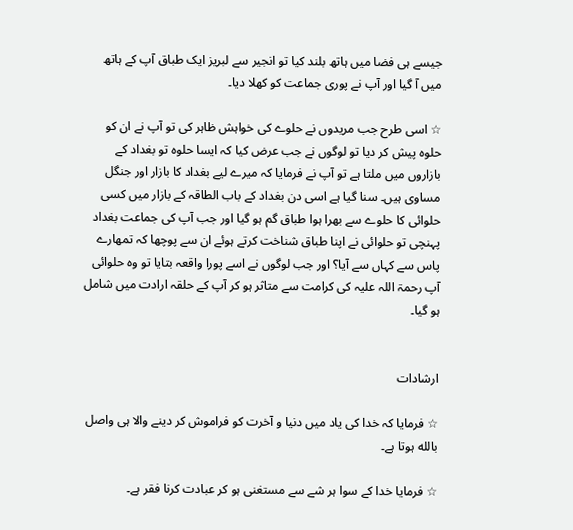جیسے ہی فضا میں ہاتھ بلند کیا تو انجیر سے لبریز ایک طباق آپ کے ہاتھ میں آ گیا اور آپ نے پوری جماعت کو کھلا دیا۔

☆ اسی طرح جب مریدوں نے حلوے کی خواہش ظاہر کی تو آپ نے ان کو حلوہ پیش کر دیا تو لوگوں نے جب عرض کیا کہ ایسا حلوہ تو بغداد کے بازاروں میں ملتا ہے تو آپ نے فرمایا کہ میرے لیے بغداد کا بازار اور جنگل مساوی ہیں۔ سنا گیا ہے اسی دن بغداد کے باب الطاقہ کے بازار میں کسی حلوائی کا حلوے سے بھرا ہوا طباق گم ہو گیا اور جب آپ کی جماعت بغداد پہنچی تو حلوائی نے اپنا طباق شناخت کرتے ہوئے ان سے پوچھا کہ تمھارے پاس سے کہاں سے آیا؟ اور جب لوگوں نے اسے پورا واقعہ بتایا تو وہ حلوائی آپ رحمۃ اللہ علیہ کی کرامت سے متاثر ہو کر آپ کے حلقہ ارادت میں شامل ہو گیا۔


ارشادات

☆ فرمایا کہ خدا کی یاد میں دنیا و آخرت کو فراموش کر دینے والا ہی واصل بالله ہوتا ہے۔

☆ فرمایا خدا کے سوا ہر شے سے مستغنی ہو کر عبادت کرنا فقر ہے۔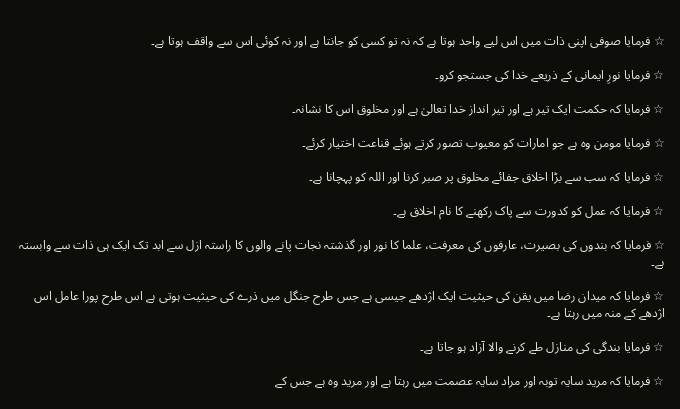☆ فرمایا صوفی اپنی ذات میں اس لیے واحد ہوتا ہے کہ نہ تو کسی کو جانتا ہے اور نہ کوئی اس سے واقف ہوتا ہے۔

☆ فرمایا نورِ ایمانی کے ذریعے خدا کی جستجو کرو۔

☆ فرمایا کہ حکمت ایک تیر ہے اور تیر انداز خدا تعالیٰ ہے اور مخلوق اس کا نشانہ۔

☆ فرمایا مومن وہ ہے جو امارات کو معیوب تصور کرتے ہوئے قناعت اختیار کرئے۔

☆ فرمایا کہ سب سے بڑا اخلاق جفائے مخلوق پر صبر کرنا اور اللہ کو پہچانا ہے۔

☆ فرمایا کہ عمل کو کدورت سے پاک رکھنے کا نام اخلاق ہے۔

☆ فرمایا کہ بندوں کی بصیرت، عارفوں کی معرفت، علما کا نور اور گذشتہ نجات پانے والوں کا راستہ ازل سے ابد تک ایک ہی ذات سے وابستہ ہے۔

☆ فرمایا کہ میدان رضا میں یقن کی حیثیت ایک اژدھے جیسی ہے جس طرح جنگل میں ذرے کی حیثیت ہوتی ہے اس طرح پورا عامل اس اژدھے کے منہ میں رہتا ہے۔

☆ فرمایا بندگی کی منازل طے کرنے والا آزاد ہو جاتا ہے۔

☆ فرمایا کہ مرید سایہ توبہ اور مراد سایہ عصمت میں رہتا ہے اور مرید وہ ہے جس کے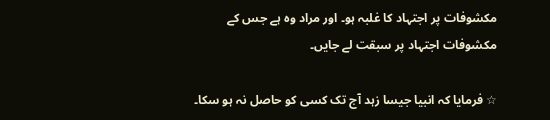مکشوفات پر اجتہاد کا غلبہ ہو۔ اور مراد وہ ہے جس کے مکشوفات اجتہاد پر سبقت لے جایں۔

☆ فرمایا کہ انبیا جیسا زہد آج تک کسی کو حاصل نہ ہو سکا۔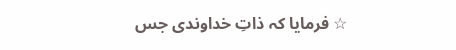☆ فرمایا کہ ذاتِ خداوندی جس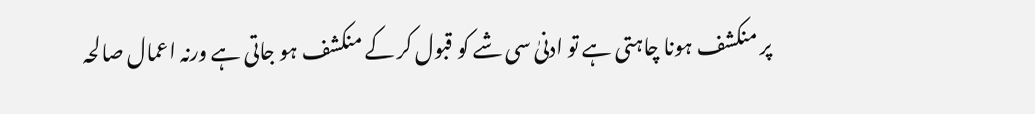پر منکشف ہونا چاہتی ہے تو ادنیٰ سی شے کو قبول کر کے منکشف ہو جاتی ہے ورنہ اعمال صالحہ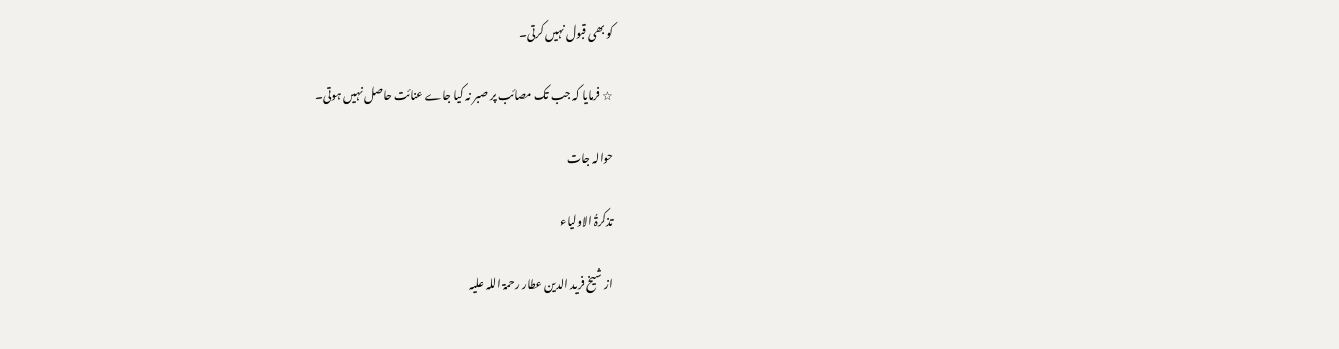کو بھی قبول نہیں کرتی۔

☆ فرمایا کہ جب تک مصائب پر صبر نہ کیا جاے عنائت حاصل نہیں ہوتی۔

حوالہ جات

تذکرۃُ الاولیاء

از شیخ فرید الدین عطار رحمۃ اللہ علیہ